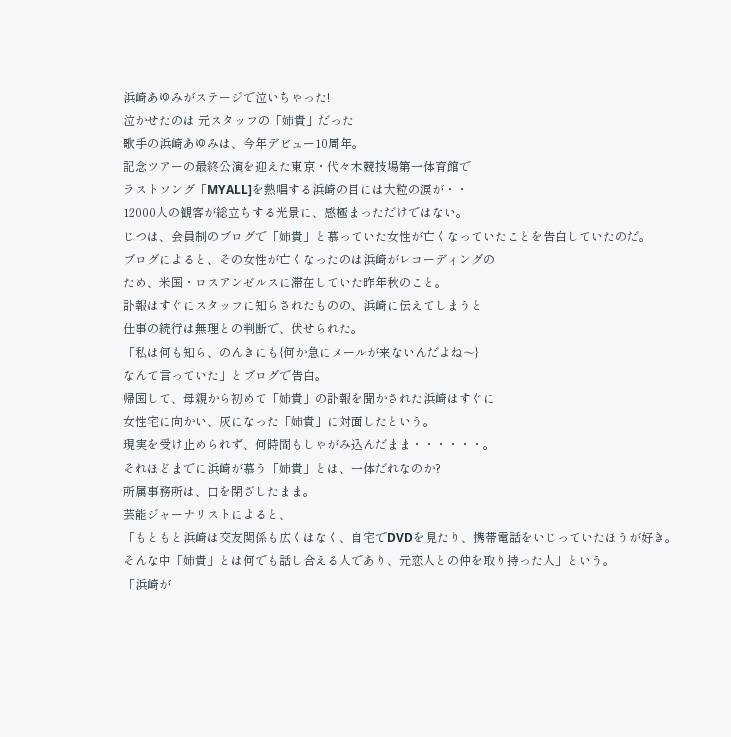浜崎あゆみがステージで泣いちゃった!
泣かせたのは 元スタッフの「姉貴」だった
歌手の浜崎あゆみは、今年デビュー10周年。
記念ツアーの最終公演を迎えた東京・代々木競技場第一体育館で
ラストソング「MYALL]を熱唱する浜崎の目には大粒の涙が・・
12000人の観客が総立ちする光景に、感極まっただけではない。
じつは、会員制のブログで「姉貴」と慕っていた女性が亡くなっていたことを告白していたのだ。
ブログによると、その女性が亡くなったのは浜崎がレコーディングの
ため、米国・ロスアンゼルスに滞在していた昨年秋のこと。
訃報はすぐにスタッフに知らされたものの、浜崎に伝えてしまうと
仕事の続行は無理との判断で、伏せられた。
「私は何も知ら、のんきにも{何か急にメールが来ないんだよね〜}
なんて言っていた」とブログで告白。
帰国して、母親から初めて「姉貴」の訃報を聞かされた浜崎はすぐに
女性宅に向かい、灰になった「姉貴」に対面したという。
現実を受け止められず、何時間もしゃがみ込んだまま・・・・・・。
それほどまでに浜崎が慕う「姉貴」とは、一体だれなのか?
所属事務所は、口を閉ざしたまま。
芸能ジャーナリストによると、
「もともと浜崎は交友関係も広くはなく、自宅でDVDを見たり、携帯電話をいじっていたほうが好き。そんな中「姉貴」とは何でも話し合える人であり、元恋人との仲を取り持った人」という。
「浜崎が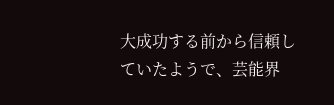大成功する前から信頼していたようで、芸能界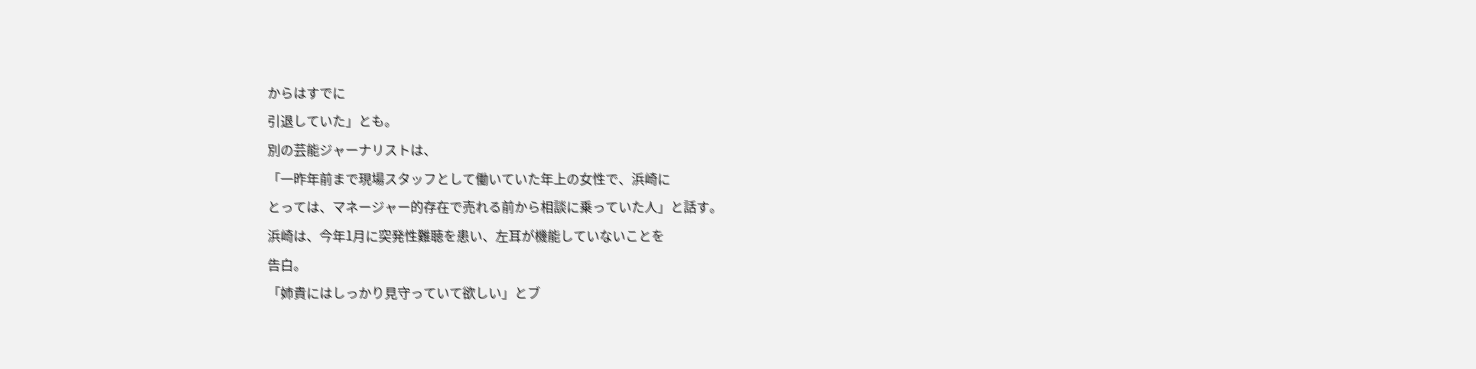からはすでに
引退していた」とも。
別の芸能ジャーナリストは、
「一昨年前まで現場スタッフとして働いていた年上の女性で、浜崎に
とっては、マネージャー的存在で売れる前から相談に乗っていた人」と話す。
浜崎は、今年1月に突発性難聴を患い、左耳が機能していないことを
告白。
「姉貴にはしっかり見守っていて欲しい」とブ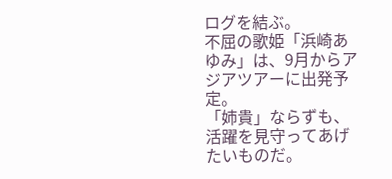ログを結ぶ。
不屈の歌姫「浜崎あゆみ」は、9月からアジアツアーに出発予定。
「姉貴」ならずも、活躍を見守ってあげたいものだ。